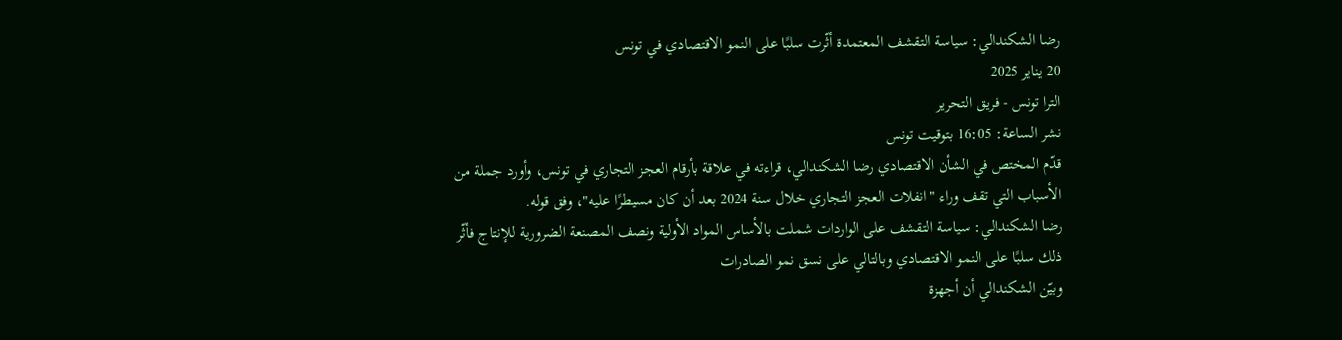رضا الشكندالي: سياسة التقشف المعتمدة أثّرت سلبًا على النمو الاقتصادي في تونس
20 يناير 2025
الترا تونس - فريق التحرير
نشر الساعة: 16:05 بتوقيت تونس
قدّم المختص في الشأن الاقتصادي رضا الشكندالي، قراءته في علاقة بأرقام العجز التجاري في تونس، وأورد جملة من الأسباب التي تقف وراء "انفلات العجز التجاري خلال سنة 2024 بعد أن كان مسيطرًا عليه"، وفق قوله.
رضا الشكندالي: سياسة التقشف على الواردات شملت بالأساس المواد الأولية ونصف المصنعة الضرورية للإنتاج فأثّر ذلك سلبًا على النمو الاقتصادي وبالتالي على نسق نمو الصادرات
وبيّن الشكندالي أن أجهزة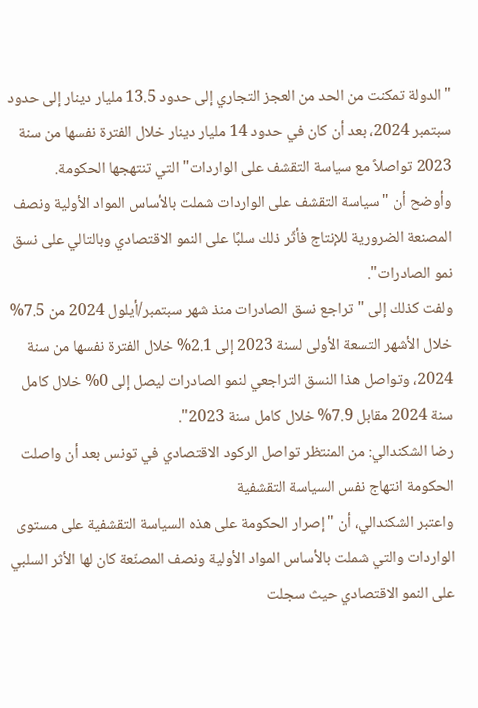"الدولة تمكنت من الحد من العجز التجاري إلى حدود 13.5 مليار دينار إلى حدود سبتمبر 2024، بعد أن كان في حدود 14 مليار دينار خلال الفترة نفسها من سنة 2023 تواصلاً مع سياسة التقشف على الواردات" التي تنتهجها الحكومة.
وأوضح أن "سياسة التقشف على الواردات شملت بالأساس المواد الأولية ونصف المصنعة الضرورية للإنتاج فأثّر ذلك سلبًا على النمو الاقتصادي وبالتالي على نسق نمو الصادرات".
ولفت كذلك إلى "تراجع نسق الصادرات منذ شهر سبتمبر/أيلول 2024 من 7.5% خلال الأشهر التسعة الأولى لسنة 2023 إلى 2.1% خلال الفترة نفسها من سنة 2024، وتواصل هذا النسق التراجعي لنمو الصادرات ليصل إلى 0% خلال كامل سنة 2024 مقابل 7.9% خلال كامل سنة 2023".
رضا الشكندالي: من المنتظر تواصل الركود الاقتصادي في تونس بعد أن واصلت الحكومة انتهاج نفس السياسة التقشفية
واعتبر الشكندالي، أن "إصرار الحكومة على هذه السياسة التقشفية على مستوى الواردات والتي شملت بالأساس المواد الأولية ونصف المصنّعة كان لها الأثر السلبي على النمو الاقتصادي حيث سجلت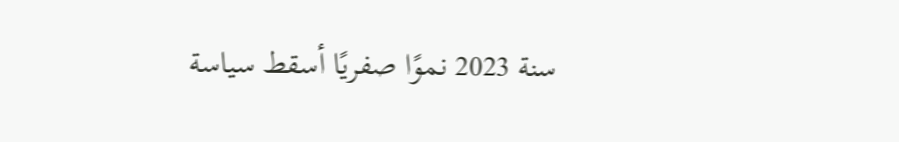سنة 2023 نموًا صفريًا أسقط سياسة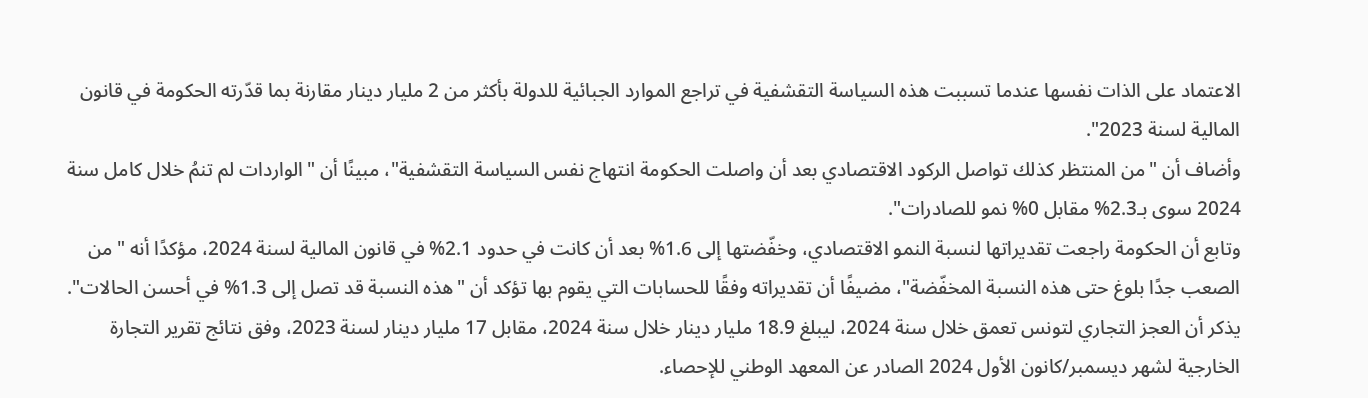الاعتماد على الذات نفسها عندما تسببت هذه السياسة التقشفية في تراجع الموارد الجبائية للدولة بأكثر من 2 مليار دينار مقارنة بما قدّرته الحكومة في قانون المالية لسنة 2023".
وأضاف أن "من المنتظر كذلك تواصل الركود الاقتصادي بعد أن واصلت الحكومة انتهاج نفس السياسة التقشفية"، مبينًا أن "الواردات لم تنمُ خلال كامل سنة 2024 سوى بـ2.3% مقابل 0% نمو للصادرات".
وتابع أن الحكومة راجعت تقديراتها لنسبة النمو الاقتصادي، وخفّضتها إلى 1.6% بعد أن كانت في حدود 2.1% في قانون المالية لسنة 2024، مؤكدًا أنه "من الصعب جدًا بلوغ حتى هذه النسبة المخفّضة"، مضيفًا أن تقديراته وفقًا للحسابات التي يقوم بها تؤكد أن "هذه النسبة قد تصل إلى 1.3% في أحسن الحالات".
يذكر أن العجز التجاري لتونس تعمق خلال سنة 2024، ليبلغ 18.9 مليار دينار خلال سنة 2024، مقابل 17 مليار دينار لسنة 2023، وفق نتائج تقرير التجارة الخارجية لشهر ديسمبر/كانون الأول 2024 الصادر عن المعهد الوطني للإحصاء.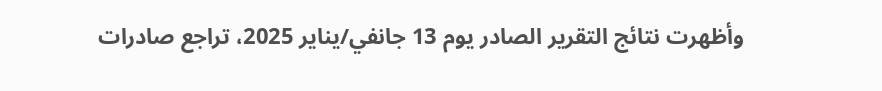وأظهرت نتائج التقرير الصادر يوم 13 جانفي/يناير 2025، تراجع صادرات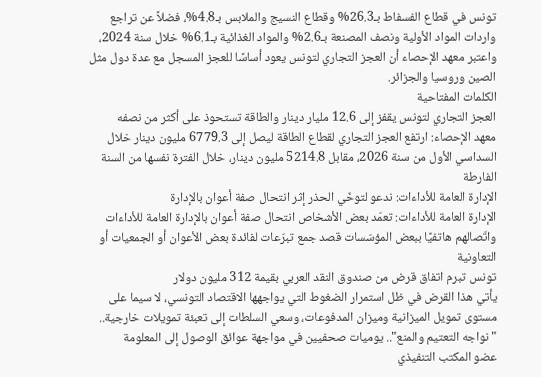تونس في قطاع الفسفاط بـ26.3% وقطاع النسيج والملابس بـ4.8%، فضلاً عن تراجع واردات المواد الأولية ونصف المصنعة بـ2.6% والمواد الغذائية بـ6.1% خلال سنة 2024، واعتبر معهد الإحصاء أن العجز التجاري لتونس يعود أساسًا للعجز المسجل مع عدة دول مثل الصين وروسيا والجزائر.
الكلمات المفتاحية
العجز التجاري لتونس يقفز إلى 12.6 مليار دينار والطاقة تستحوذ على أكثر من نصفه
معهد الإحصاء: ارتفع العجز التجاري لقطاع الطاقة ليصل إلى 6779.3 مليون دينار خلال السداسي الأول من سنة 2026، مقابل 5214.8 مليون دينار، خلال الفترة نفسها من السنة الفارطة
الإدارة العامة للأداءات: ندعو لتوخّي الحذر إثر انتحال صفة أعوان بالإدارة
الإدارة العامة للأداءات: تعمّد بعض الأشخاص انتحال صفة أعوان بالإدارة العامة للأداءات واتّصالهم هاتفيًا ببعض المؤسّسات قصد جمع تبرّعات لفائدة بعض الأعوان أو الجمعيات أو التعاونية
تونس تبرم اتفاق قرض من صندوق النقد العربي بقيمة 312 مليون دولار
يأتي هذا القرض في ظل استمرار الضغوط التي يواجهها الاقتصاد التونسي، لا سيما على مستوى تمويل الميزانية وميزان المدفوعات، وسعي السلطات إلى تعبئة تمويلات خارجية..
"نواجه التعتيم والمنع".. يوميات صحفيين في مواجهة عوائق الوصول إلى المعلومة
عضو المكتب التنفيذي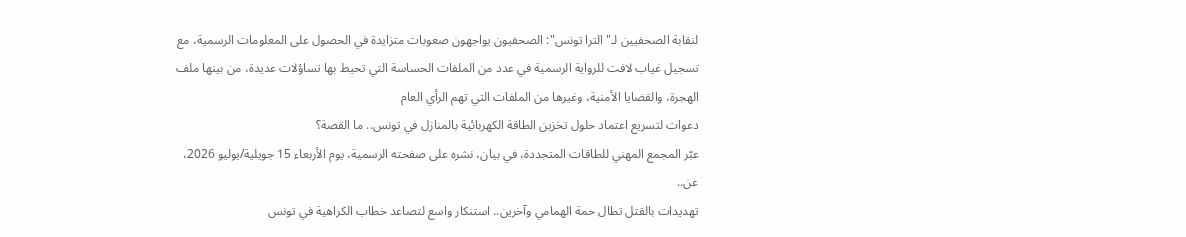لنقابة الصحفيين لـ"الترا تونس": الصحفيون يواجهون صعوبات متزايدة في الحصول على المعلومات الرسمية، مع تسجيل غياب لافت للرواية الرسمية في عدد من الملفات الحساسة التي تحيط بها تساؤلات عديدة، من بينها ملف الهجرة، والقضايا الأمنية، وغيرها من الملفات التي تهم الرأي العام
دعوات لتسريع اعتماد حلول تخزين الطاقة الكهربائية بالمنازل في تونس.. ما القصة؟
عبّر المجمع المهني للطاقات المتجددة، في بيان، نشره على صفحته الرسمية، يوم الأربعاء 15 جويلية/يوليو 2026، عن..
تهديدات بالقتل تطال حمة الهمامي وآخرين.. استنكار واسع لتصاعد خطاب الكراهية في تونس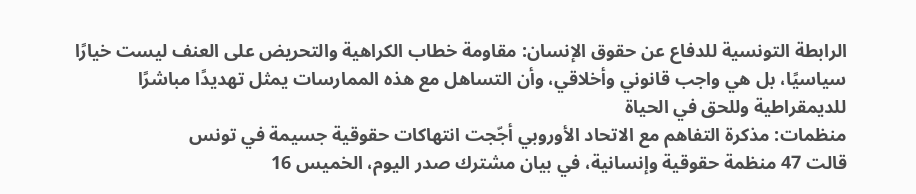الرابطة التونسية للدفاع عن حقوق الإنسان: مقاومة خطاب الكراهية والتحريض على العنف ليست خيارًا سياسيًا، بل هي واجب قانوني وأخلاقي، وأن التساهل مع هذه الممارسات يمثل تهديدًا مباشرًا للديمقراطية وللحق في الحياة
منظمات: مذكرة التفاهم مع الاتحاد الأوروبي أجّجت انتهاكات حقوقية جسيمة في تونس
قالت 47 منظمة حقوقية وإنسانية، في بيان مشترك صدر اليوم، الخميس 16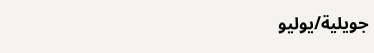جويلية/يوليو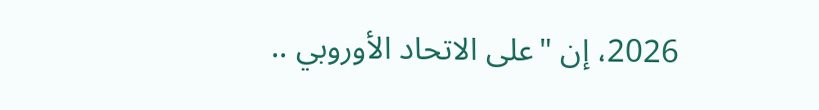2026، إن "على الاتحاد الأوروبي ..